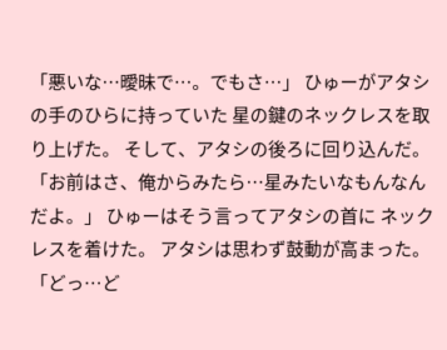「悪いな…曖昧で…。でもさ…」 ひゅーがアタシの手のひらに持っていた 星の鍵のネックレスを取り上げた。 そして、アタシの後ろに回り込んだ。 「お前はさ、俺からみたら…星みたいなもんなんだよ。」 ひゅーはそう言ってアタシの首に ネックレスを着けた。 アタシは思わず鼓動が高まった。 「どっ…ど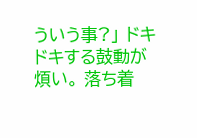ういう事?」 ドキドキする鼓動が煩い。 落ち着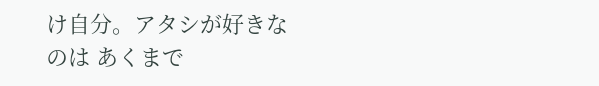け自分。アタシが好きなのは あくまで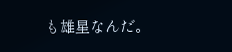も雄星なんだ。